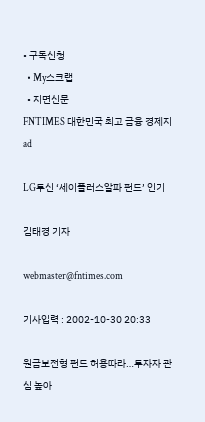• 구독신청
  • My스크랩
  • 지면신문
FNTIMES 대한민국 최고 금융 경제지
ad

LG투신 ‘세이플러스알파 펀드’ 인기

김태경 기자

webmaster@fntimes.com

기사입력 : 2002-10-30 20:33

원금보전형 펀드 허용따라…투자자 관심 높아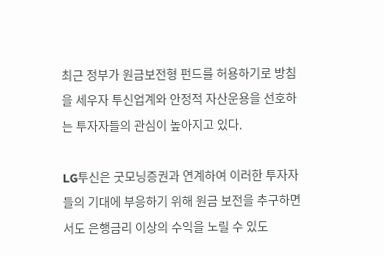최근 정부가 원금보전형 펀드를 허용하기로 방침을 세우자 투신업계와 안정적 자산운용을 선호하는 투자자들의 관심이 높아지고 있다.

LG투신은 굿모닝증권과 연계하여 이러한 투자자들의 기대에 부응하기 위해 원금 보전을 추구하면서도 은행금리 이상의 수익을 노릴 수 있도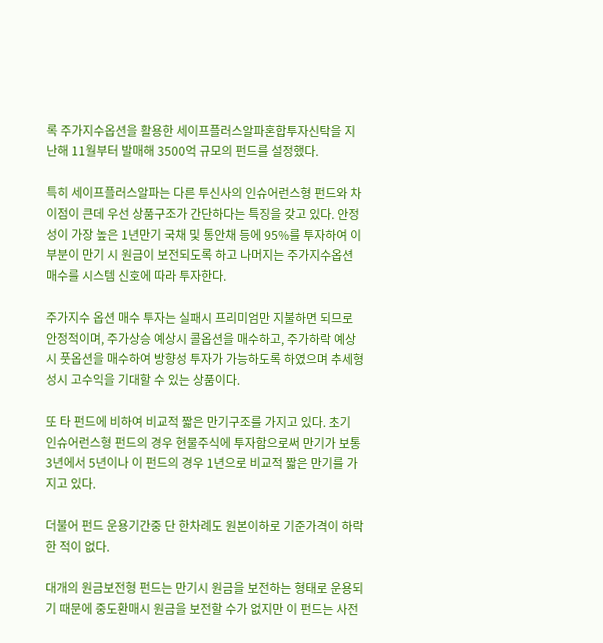록 주가지수옵션을 활용한 세이프플러스알파혼합투자신탁을 지난해 11월부터 발매해 3500억 규모의 펀드를 설정했다.

특히 세이프플러스알파는 다른 투신사의 인슈어런스형 펀드와 차이점이 큰데 우선 상품구조가 간단하다는 특징을 갖고 있다. 안정성이 가장 높은 1년만기 국채 및 통안채 등에 95%를 투자하여 이 부분이 만기 시 원금이 보전되도록 하고 나머지는 주가지수옵션 매수를 시스템 신호에 따라 투자한다.

주가지수 옵션 매수 투자는 실패시 프리미엄만 지불하면 되므로 안정적이며, 주가상승 예상시 콜옵션을 매수하고, 주가하락 예상시 풋옵션을 매수하여 방향성 투자가 가능하도록 하였으며 추세형성시 고수익을 기대할 수 있는 상품이다.

또 타 펀드에 비하여 비교적 짧은 만기구조를 가지고 있다. 초기 인슈어런스형 펀드의 경우 현물주식에 투자함으로써 만기가 보통 3년에서 5년이나 이 펀드의 경우 1년으로 비교적 짧은 만기를 가지고 있다.

더불어 펀드 운용기간중 단 한차례도 원본이하로 기준가격이 하락한 적이 없다.

대개의 원금보전형 펀드는 만기시 원금을 보전하는 형태로 운용되기 때문에 중도환매시 원금을 보전할 수가 없지만 이 펀드는 사전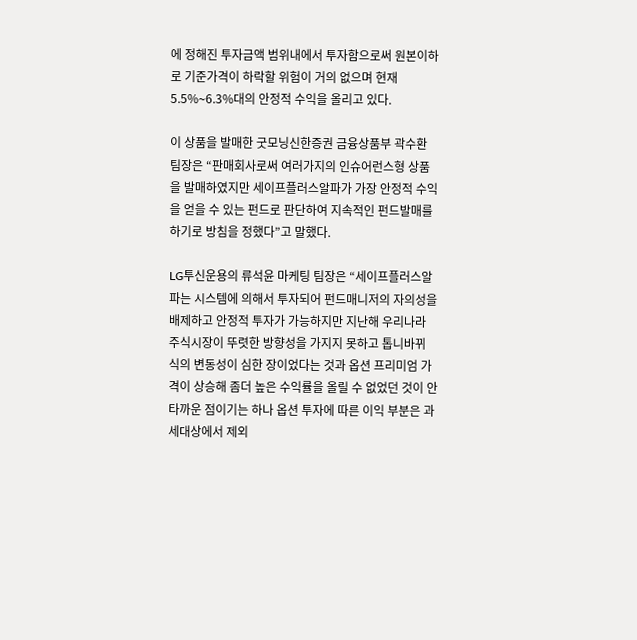에 정해진 투자금액 범위내에서 투자함으로써 원본이하로 기준가격이 하락할 위험이 거의 없으며 현재 5.5%∼6.3%대의 안정적 수익을 올리고 있다.

이 상품을 발매한 굿모닝신한증권 금융상품부 곽수환 팀장은 “판매회사로써 여러가지의 인슈어런스형 상품을 발매하였지만 세이프플러스알파가 가장 안정적 수익을 얻을 수 있는 펀드로 판단하여 지속적인 펀드발매를 하기로 방침을 정했다”고 말했다.

LG투신운용의 류석윤 마케팅 팀장은 “세이프플러스알파는 시스템에 의해서 투자되어 펀드매니저의 자의성을 배제하고 안정적 투자가 가능하지만 지난해 우리나라 주식시장이 뚜렷한 방향성을 가지지 못하고 톱니바뀌 식의 변동성이 심한 장이었다는 것과 옵션 프리미엄 가격이 상승해 좀더 높은 수익률을 올릴 수 없었던 것이 안타까운 점이기는 하나 옵션 투자에 따른 이익 부분은 과세대상에서 제외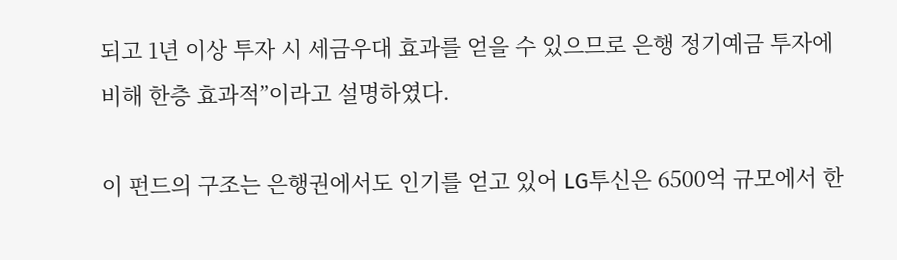되고 1년 이상 투자 시 세금우대 효과를 얻을 수 있으므로 은행 정기예금 투자에 비해 한층 효과적”이라고 설명하였다.

이 펀드의 구조는 은행권에서도 인기를 얻고 있어 LG투신은 6500억 규모에서 한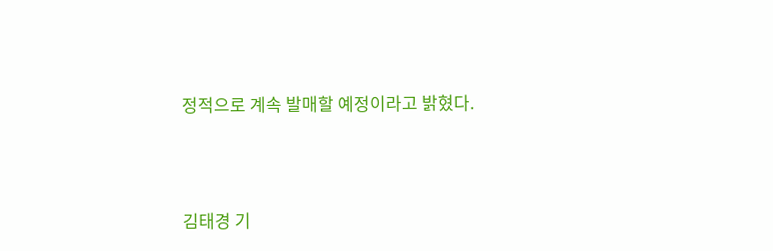정적으로 계속 발매할 예정이라고 밝혔다.



김태경 기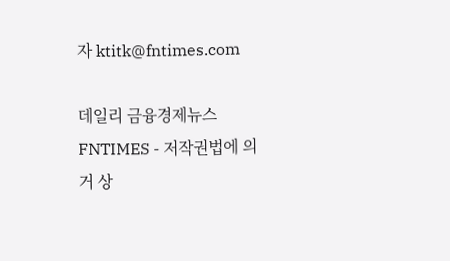자 ktitk@fntimes.com

데일리 금융경제뉴스 FNTIMES - 저작권법에 의거 상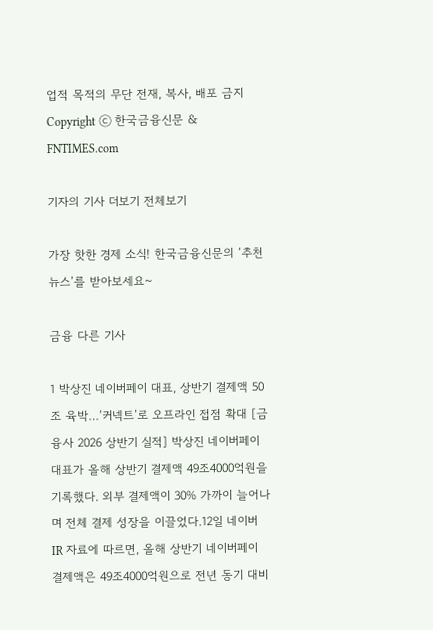업적 목적의 무단 전재, 복사, 배포 금지
Copyright ⓒ 한국금융신문 & FNTIMES.com

기자의 기사 더보기 전체보기

가장 핫한 경제 소식! 한국금융신문의 ‘추천뉴스’를 받아보세요~

금융 다른 기사

1 박상진 네이버페이 대표, 상반기 결제액 50조 육박…‘커넥트’로 오프라인 접점 확대 [금융사 2026 상반기 실적] 박상진 네이버페이 대표가 올해 상반기 결제액 49조4000억원을 기록했다. 외부 결제액이 30% 가까이 늘어나며 전체 결제 성장을 이끌었다.12일 네이버 IR 자료에 따르면, 올해 상반기 네이버페이 결제액은 49조4000억원으로 전년 동기 대비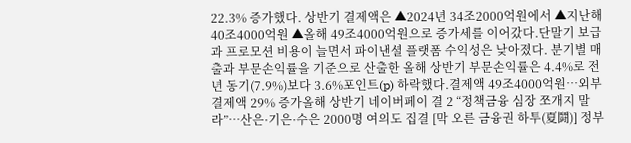22.3% 증가했다. 상반기 결제액은 ▲2024년 34조2000억원에서 ▲지난해 40조4000억원 ▲올해 49조4000억원으로 증가세를 이어갔다.단말기 보급과 프로모션 비용이 늘면서 파이낸셜 플랫폼 수익성은 낮아졌다. 분기별 매출과 부문손익률을 기준으로 산출한 올해 상반기 부문손익률은 4.4%로 전년 동기(7.9%)보다 3.6%포인트(p) 하락했다.결제액 49조4000억원…외부 결제액 29% 증가올해 상반기 네이버페이 결 2 “정책금융 심장 쪼개지 말라”…산은·기은·수은 2000명 여의도 집결 [막 오른 금융권 하투(夏鬪)] 정부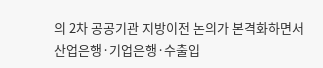의 2차 공공기관 지방이전 논의가 본격화하면서 산업은행·기업은행·수출입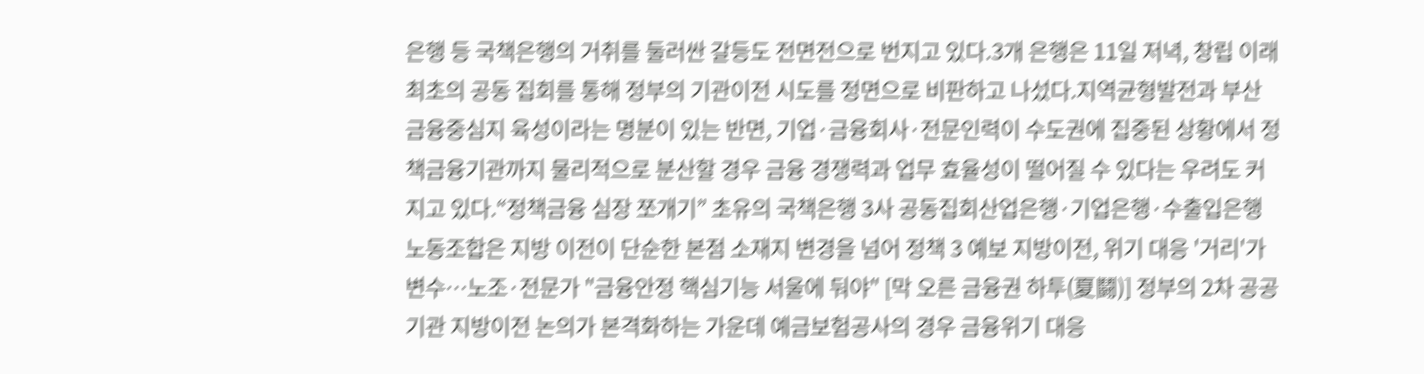은행 등 국책은행의 거취를 둘러싼 갈등도 전면전으로 번지고 있다.3개 은행은 11일 저녁, 창립 이래 최초의 공동 집회를 통해 정부의 기관이전 시도를 정면으로 비판하고 나섰다.지역균형발전과 부산 금융중심지 육성이라는 명분이 있는 반면, 기업·금융회사·전문인력이 수도권에 집중된 상황에서 정책금융기관까지 물리적으로 분산할 경우 금융 경쟁력과 업무 효율성이 떨어질 수 있다는 우려도 커지고 있다.“정책금융 심장 쪼개기” 초유의 국책은행 3사 공동집회산업은행·기업은행·수출입은행 노동조합은 지방 이전이 단순한 본점 소재지 변경을 넘어 정책 3 예보 지방이전, 위기 대응 '거리'가 변수…노조·전문가 "금융안정 핵심기능 서울에 둬야" [막 오른 금융권 하투(夏鬪)] 정부의 2차 공공기관 지방이전 논의가 본격화하는 가운데 예금보험공사의 경우 금융위기 대응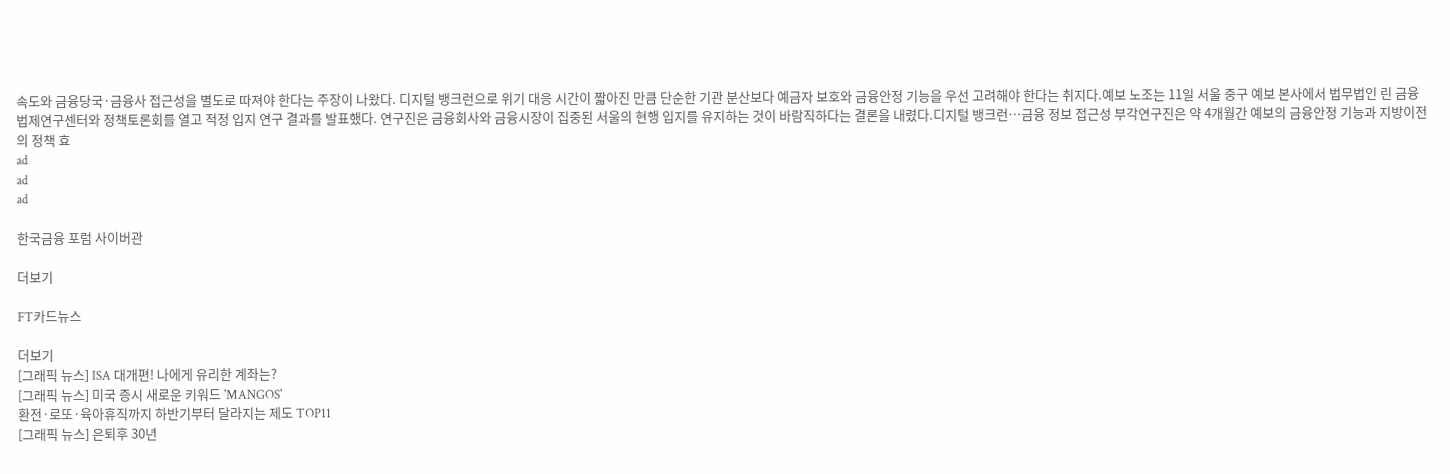속도와 금융당국·금융사 접근성을 별도로 따져야 한다는 주장이 나왔다. 디지털 뱅크런으로 위기 대응 시간이 짧아진 만큼 단순한 기관 분산보다 예금자 보호와 금융안정 기능을 우선 고려해야 한다는 취지다.예보 노조는 11일 서울 중구 예보 본사에서 법무법인 린 금융법제연구센터와 정책토론회를 열고 적정 입지 연구 결과를 발표했다. 연구진은 금융회사와 금융시장이 집중된 서울의 현행 입지를 유지하는 것이 바람직하다는 결론을 내렸다.디지털 뱅크런…금융 정보 접근성 부각연구진은 약 4개월간 예보의 금융안정 기능과 지방이전의 정책 효
ad
ad
ad

한국금융 포럼 사이버관

더보기

FT카드뉴스

더보기
[그래픽 뉴스] ISA 대개편! 나에게 유리한 계좌는?
[그래픽 뉴스] 미국 증시 새로운 키워드 'MANGOS'
환전·로또·육아휴직까지 하반기부터 달라지는 제도 TOP11
[그래픽 뉴스] 은퇴후 30년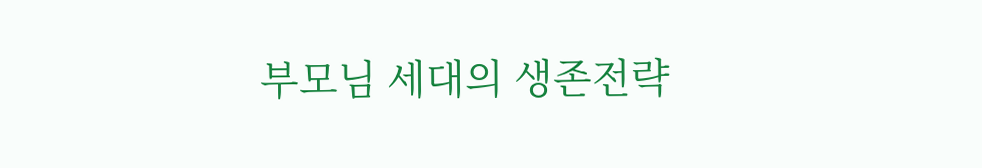부모님 세대의 생존전략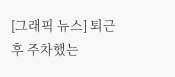[그래픽 뉴스] 퇴근 후 주차했는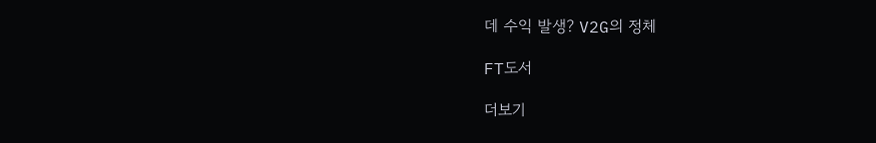데 수익 발생? V2G의 정체

FT도서

더보기